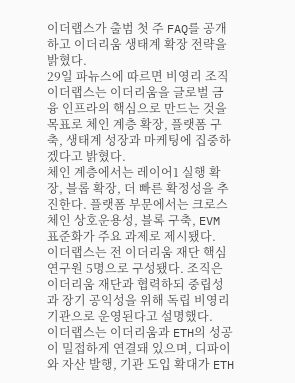이더랩스가 출범 첫 주 FAQ를 공개하고 이더리움 생태계 확장 전략을 밝혔다.
29일 파뉴스에 따르면 비영리 조직 이더랩스는 이더리움을 글로벌 금융 인프라의 핵심으로 만드는 것을 목표로 체인 계층 확장, 플랫폼 구축, 생태계 성장과 마케팅에 집중하겠다고 밝혔다.
체인 계층에서는 레이어1 실행 확장, 블롭 확장, 더 빠른 확정성을 추진한다. 플랫폼 부문에서는 크로스체인 상호운용성, 블록 구축, EVM 표준화가 주요 과제로 제시됐다.
이더랩스는 전 이더리움 재단 핵심 연구원 5명으로 구성됐다. 조직은 이더리움 재단과 협력하되 중립성과 장기 공익성을 위해 독립 비영리 기관으로 운영된다고 설명했다.
이더랩스는 이더리움과 ETH의 성공이 밀접하게 연결돼 있으며, 디파이와 자산 발행, 기관 도입 확대가 ETH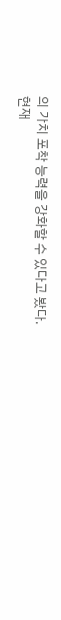의 가치 포착 능력을 강화할 수 있다고 봤다.
현재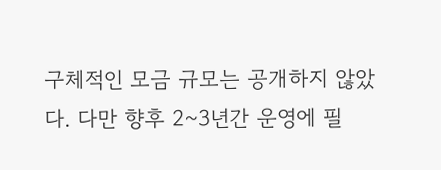구체적인 모금 규모는 공개하지 않았다. 다만 향후 2~3년간 운영에 필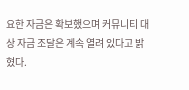요한 자금은 확보했으며 커뮤니티 대상 자금 조달은 계속 열려 있다고 밝혔다.